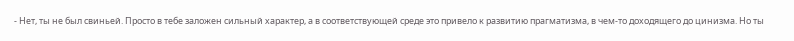- Нет, ты не был свиньей. Просто в тебе заложен сильный характер, а в соответствующей среде это привело к развитию прагматизма, в чем-то доходящего до цинизма. Но ты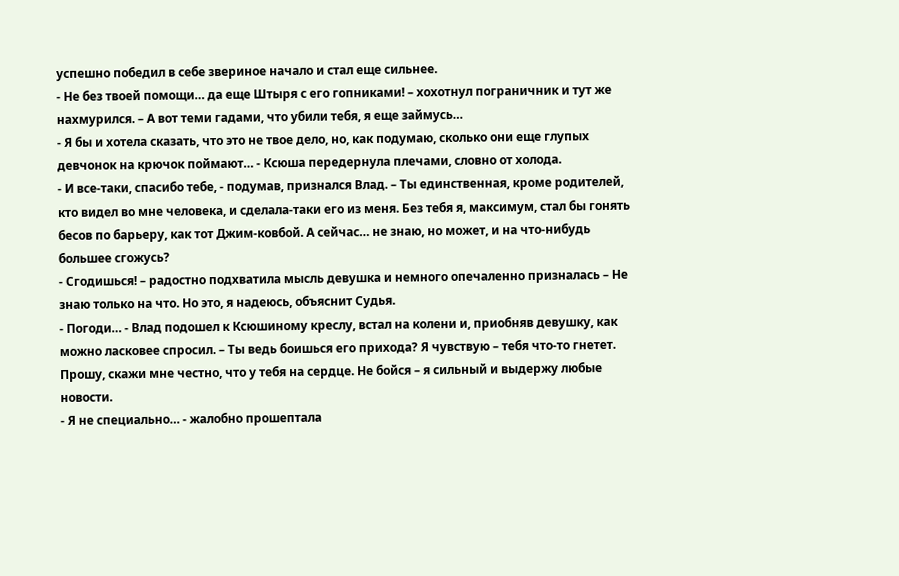успешно победил в себе звериное начало и стал еще сильнее.
- Не без твоей помощи… да еще Штыря с его гопниками! – хохотнул пограничник и тут же нахмурился. – А вот теми гадами, что убили тебя, я еще займусь…
- Я бы и хотела сказать, что это не твое дело, но, как подумаю, сколько они еще глупых девчонок на крючок поймают… - Ксюша передернула плечами, словно от холода.
- И все-таки, спасибо тебе, - подумав, признался Влад. – Ты единственная, кроме родителей, кто видел во мне человека, и сделала-таки его из меня. Без тебя я, максимум, стал бы гонять бесов по барьеру, как тот Джим-ковбой. А сейчас… не знаю, но может, и на что-нибудь большее сгожусь?
- Сгодишься! – радостно подхватила мысль девушка и немного опечаленно призналась – Не знаю только на что. Но это, я надеюсь, объяснит Судья.
- Погоди… - Влад подошел к Ксюшиному креслу, встал на колени и, приобняв девушку, как можно ласковее спросил. – Ты ведь боишься его прихода? Я чувствую – тебя что-то гнетет. Прошу, скажи мне честно, что у тебя на сердце. Не бойся – я сильный и выдержу любые новости.
- Я не специально… - жалобно прошептала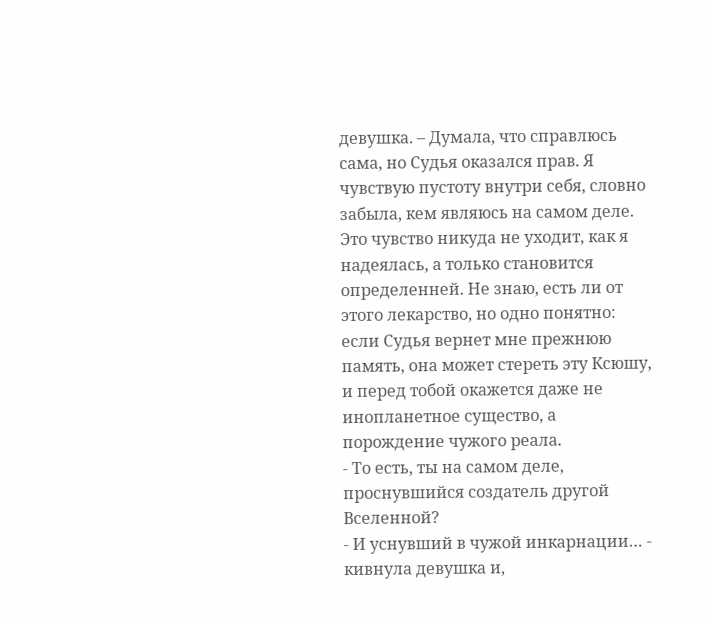девушка. – Думала, что справлюсь сама, но Судья оказался прав. Я чувствую пустоту внутри себя, словно забыла, кем являюсь на самом деле. Это чувство никуда не уходит, как я надеялась, а только становится определенней. Не знаю, есть ли от этого лекарство, но одно понятно: если Судья вернет мне прежнюю память, она может стереть эту Ксюшу, и перед тобой окажется даже не инопланетное существо, а порождение чужого реала.
- То есть, ты на самом деле, проснувшийся создатель другой Вселенной?
- И уснувший в чужой инкарнации… - кивнула девушка и,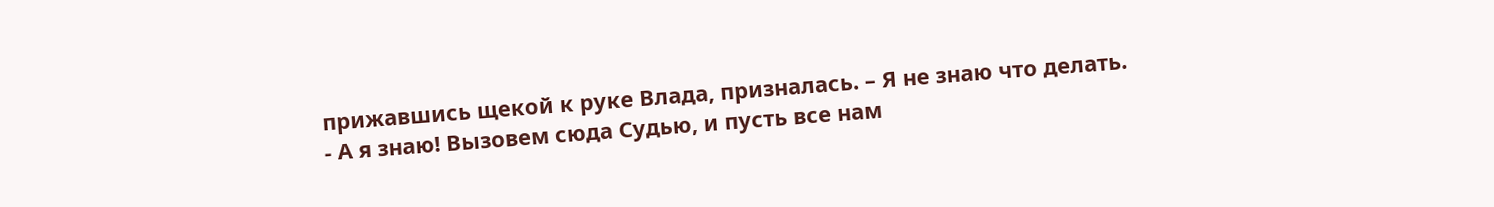прижавшись щекой к руке Влада, призналась. – Я не знаю что делать.
- А я знаю! Вызовем сюда Судью, и пусть все нам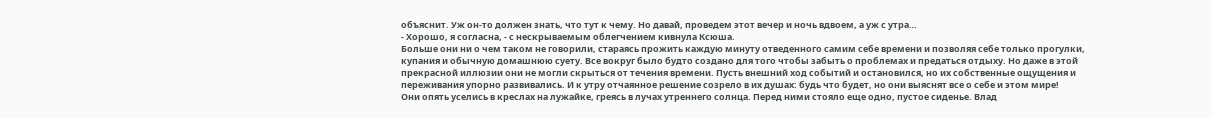объяснит. Уж он-то должен знать, что тут к чему. Но давай, проведем этот вечер и ночь вдвоем, а уж с утра…
- Хорошо, я согласна, - с нескрываемым облегчением кивнула Ксюша.
Больше они ни о чем таком не говорили, стараясь прожить каждую минуту отведенного самим себе времени и позволяя себе только прогулки, купания и обычную домашнюю суету. Все вокруг было будто создано для того чтобы забыть о проблемах и предаться отдыху. Но даже в этой прекрасной иллюзии они не могли скрыться от течения времени. Пусть внешний ход событий и остановился, но их собственные ощущения и переживания упорно развивались. И к утру отчаянное решение созрело в их душах: будь что будет, но они выяснят все о себе и этом мире!
Они опять уселись в креслах на лужайке, греясь в лучах утреннего солнца. Перед ними стояло еще одно, пустое сиденье. Влад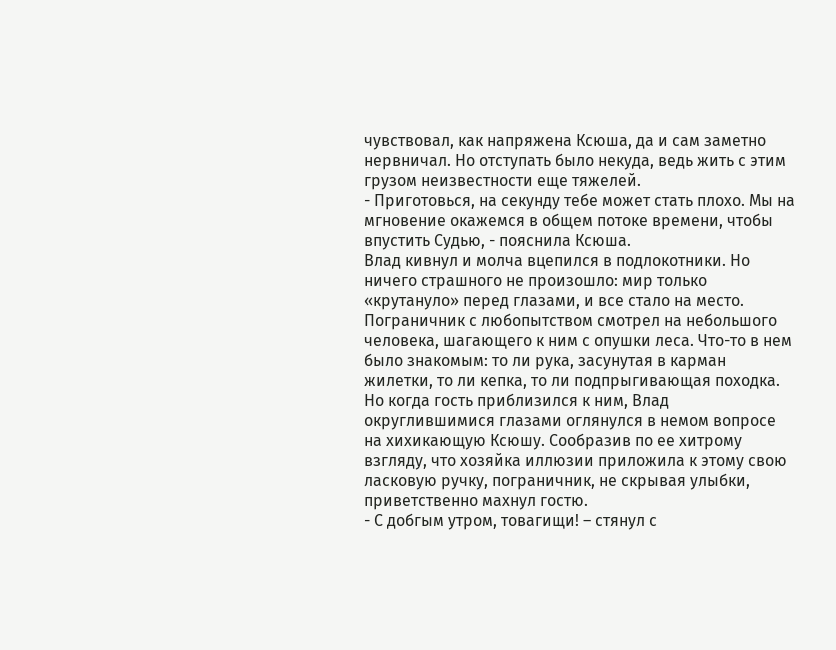чувствовал, как напряжена Ксюша, да и сам заметно нервничал. Но отступать было некуда, ведь жить с этим грузом неизвестности еще тяжелей.
- Приготовься, на секунду тебе может стать плохо. Мы на мгновение окажемся в общем потоке времени, чтобы впустить Судью, - пояснила Ксюша.
Влад кивнул и молча вцепился в подлокотники. Но ничего страшного не произошло: мир только «крутануло» перед глазами, и все стало на место. Пограничник с любопытством смотрел на небольшого человека, шагающего к ним с опушки леса. Что-то в нем было знакомым: то ли рука, засунутая в карман жилетки, то ли кепка, то ли подпрыгивающая походка. Но когда гость приблизился к ним, Влад округлившимися глазами оглянулся в немом вопросе на хихикающую Ксюшу. Сообразив по ее хитрому взгляду, что хозяйка иллюзии приложила к этому свою ласковую ручку, пограничник, не скрывая улыбки, приветственно махнул гостю.
- С добгым утром, товагищи! – стянул с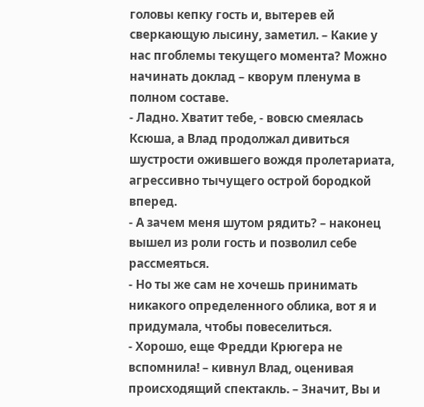головы кепку гость и, вытерев ей сверкающую лысину, заметил. – Какие у нас пгоблемы текущего момента? Можно начинать доклад – кворум пленума в полном составе.
- Ладно. Хватит тебе, - вовсю смеялась Ксюша, а Влад продолжал дивиться шустрости ожившего вождя пролетариата, агрессивно тычущего острой бородкой вперед.
- А зачем меня шутом рядить? – наконец вышел из роли гость и позволил себе рассмеяться.
- Но ты же сам не хочешь принимать никакого определенного облика, вот я и придумала, чтобы повеселиться.
- Хорошо, еще Фредди Крюгера не вспомнила! – кивнул Влад, оценивая происходящий спектакль. – Значит, Вы и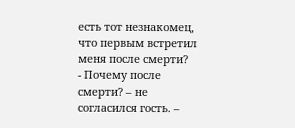есть тот незнакомец, что первым встретил меня после смерти?
- Почему после смерти? – не согласился гость. –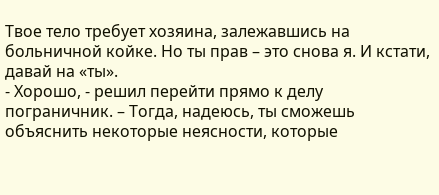Твое тело требует хозяина, залежавшись на больничной койке. Но ты прав – это снова я. И кстати, давай на «ты».
- Хорошо, - решил перейти прямо к делу пограничник. – Тогда, надеюсь, ты сможешь объяснить некоторые неясности, которые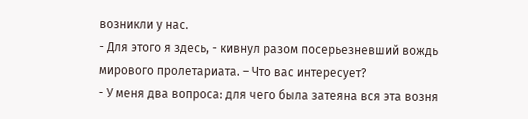возникли у нас.
- Для этого я здесь, - кивнул разом посерьезневший вождь мирового пролетариата. – Что вас интересует?
- У меня два вопроса: для чего была затеяна вся эта возня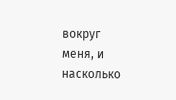вокруг меня, и насколько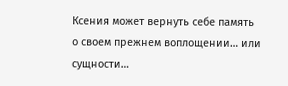Ксения может вернуть себе память о своем прежнем воплощении… или сущности…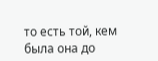то есть той, кем была она до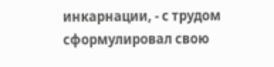инкарнации, - с трудом сформулировал свою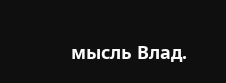мысль Влад.